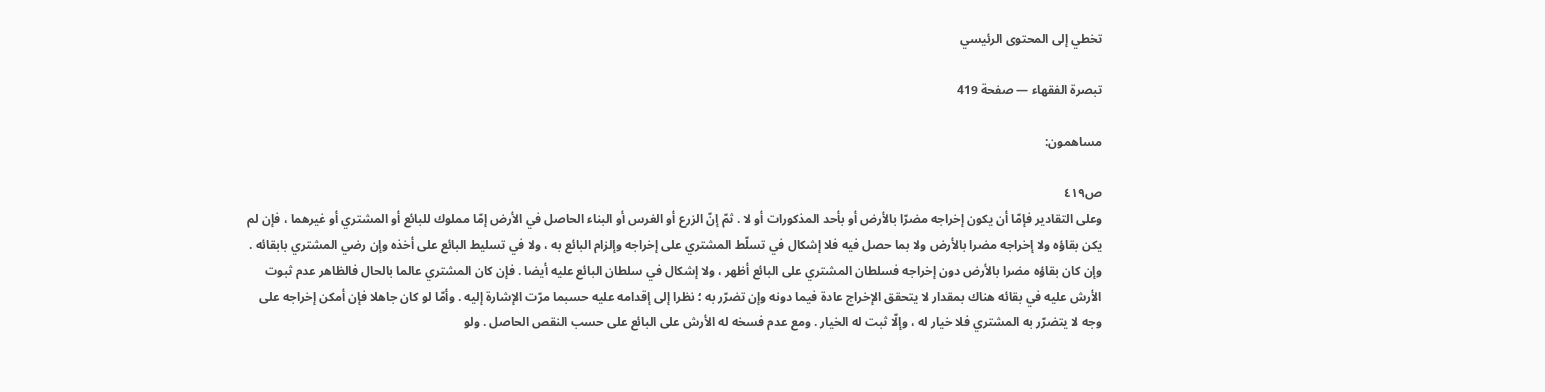تخطي إلى المحتوى الرئيسي

تبصرة الفقهاء — صفحة 419

مساهمون:

ص٤١٩
وعلى التقادير فإمّا أن يكون إخراجه مضرّا بالأرض أو بأحد المذكورات أو لا . ثمّ إنّ الزرع أو الغرس أو البناء الحاصل في الأرض إمّا مملوك للبائع أو المشتري أو غيرهما ، فإن لم يكن بقاؤه ولا إخراجه مضرا بالأرض ولا بما حصل فيه فلا إشكال في تسلّط المشتري على إخراجه وإلزام البائع به ، ولا في تسليط البائع على أخذه وإن رضي المشتري بابقائه . وإن كان بقاؤه مضرا بالأرض دون إخراجه فسلطان المشتري على البائع أظهر ، ولا إشكال في سلطان البائع عليه أيضا . فإن كان المشتري عالما بالحال فالظاهر عدم ثبوت الأرش عليه في بقائه هناك بمقدار لا يتحقق الإخراج عادة فيما دونه وإن تضرّر به ؛ نظرا إلى إقدامه عليه حسبما مرّت الإشارة إليه . وأمّا لو كان جاهلا فإن أمكن إخراجه على وجه لا يتضرّر به المشتري فلا خيار له ، وإلّا ثبت له الخيار . ومع عدم فسخه له الأرش على البائع على حسب النقص الحاصل . ولو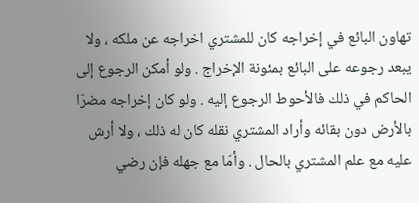تهاون البائع في إخراجه كان للمشتري اخراجه عن ملكه ، ولا يبعد رجوعه على البائع بمئونة الإخراج . ولو أمكن الرجوع إلى الحاكم في ذلك فالأحوط الرجوع إليه . ولو كان إخراجه مضرّا بالأرض دون بقائه وأراد المشتري نقله كان له ذلك ، ولا أرش عليه مع علم المشتري بالحال . وأمّا مع جهله فإن رضي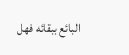البائع ببقائه فهل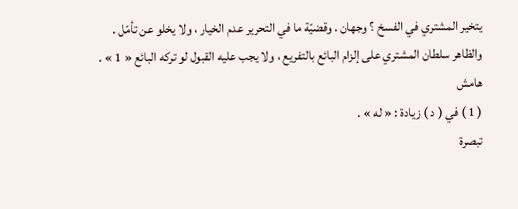يتخير المشتري في الفسخ ؟ وجهان . وقضيّة ما في التحرير عدم الخيار ، ولا يخلو عن تأمّل . والظاهر سلطان المشتري على إلزام البائع بالتفريع ، ولا يجب عليه القبول لو تركه البائع « 1 » .
هامش
( 1 ) في ( د ) زيادة : « له » .
تبصرة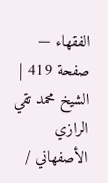الفقهاء — صفحة 419 | الشيخ محمد تقي الرازي الأصفهاني /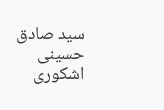سيد صادق حسينى اشكورى